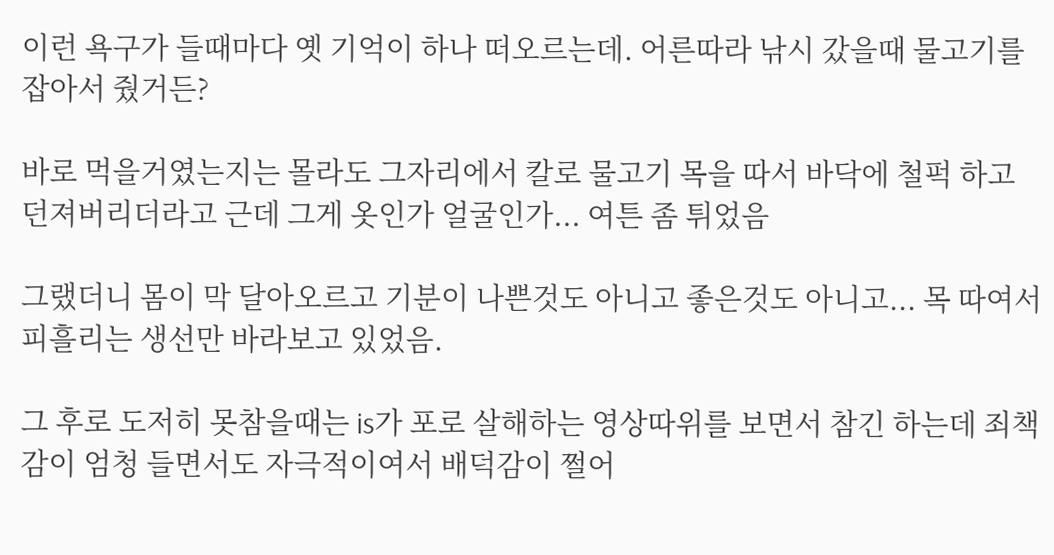이런 욕구가 들때마다 옛 기억이 하나 떠오르는데. 어른따라 낚시 갔을때 물고기를 잡아서 줬거든?

바로 먹을거였는지는 몰라도 그자리에서 칼로 물고기 목을 따서 바닥에 철퍽 하고 던져버리더라고 근데 그게 옷인가 얼굴인가... 여튼 좀 튀었음

그랬더니 몸이 막 달아오르고 기분이 나쁜것도 아니고 좋은것도 아니고... 목 따여서 피흘리는 생선만 바라보고 있었음.

그 후로 도저히 못참을때는 is가 포로 살해하는 영상따위를 보면서 참긴 하는데 죄책감이 엄청 들면서도 자극적이여서 배덕감이 쩔어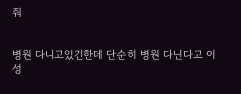줘


병원 다니고있긴한데 단순히 병원 다닌다고 이 성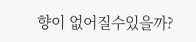향이 없어질수있을까?